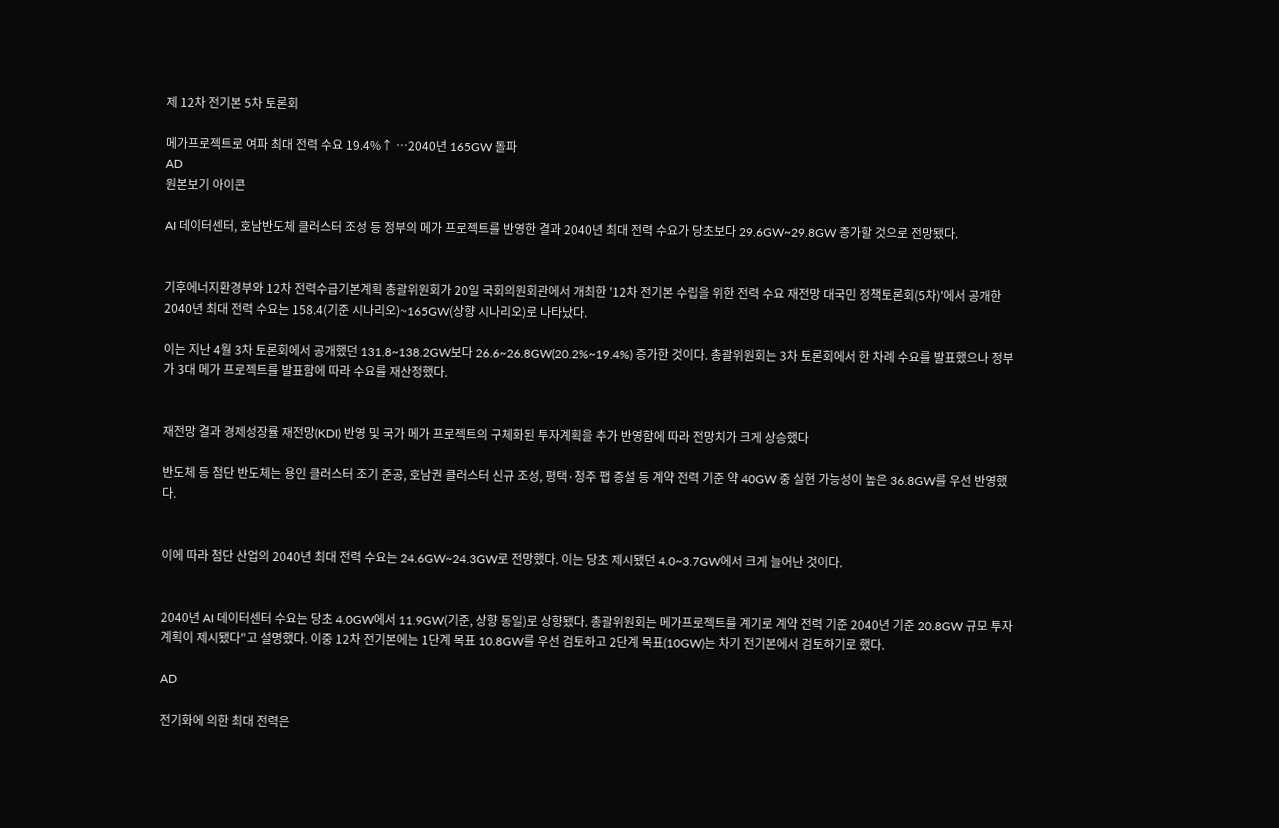제 12차 전기본 5차 토론회

메가프로젝트로 여파 최대 전력 수요 19.4%↑ …2040년 165GW 돌파
AD
원본보기 아이콘

AI 데이터센터, 호남반도체 클러스터 조성 등 정부의 메가 프로젝트를 반영한 결과 2040년 최대 전력 수요가 당초보다 29.6GW~29.8GW 증가할 것으로 전망됐다.


기후에너지환경부와 12차 전력수급기본계획 총괄위원회가 20일 국회의원회관에서 개최한 '12차 전기본 수립을 위한 전력 수요 재전망 대국민 정책토론회(5차)'에서 공개한 2040년 최대 전력 수요는 158.4(기준 시나리오)~165GW(상향 시나리오)로 나타났다.

이는 지난 4월 3차 토론회에서 공개했던 131.8~138.2GW보다 26.6~26.8GW(20.2%~19.4%) 증가한 것이다. 총괄위원회는 3차 토론회에서 한 차례 수요를 발표했으나 정부가 3대 메가 프로젝트를 발표함에 따라 수요를 재산정했다.


재전망 결과 경제성장률 재전망(KDI) 반영 및 국가 메가 프로젝트의 구체화된 투자계획을 추가 반영함에 따라 전망치가 크게 상승했다

반도체 등 첨단 반도체는 용인 클러스터 조기 준공, 호남권 클러스터 신규 조성, 평택·청주 팹 증설 등 계약 전력 기준 약 40GW 중 실현 가능성이 높은 36.8GW를 우선 반영했다.


이에 따라 첨단 산업의 2040년 최대 전력 수요는 24.6GW~24.3GW로 전망했다. 이는 당초 제시됐던 4.0~3.7GW에서 크게 늘어난 것이다.


2040년 AI 데이터센터 수요는 당초 4.0GW에서 11.9GW(기준, 상향 동일)로 상향됐다. 총괄위원회는 메가프로젝트를 계기로 계약 전력 기준 2040년 기준 20.8GW 규모 투자 계획이 제시됐다"고 설명했다. 이중 12차 전기본에는 1단계 목표 10.8GW를 우선 검토하고 2단계 목표(10GW)는 차기 전기본에서 검토하기로 했다.

AD

전기화에 의한 최대 전력은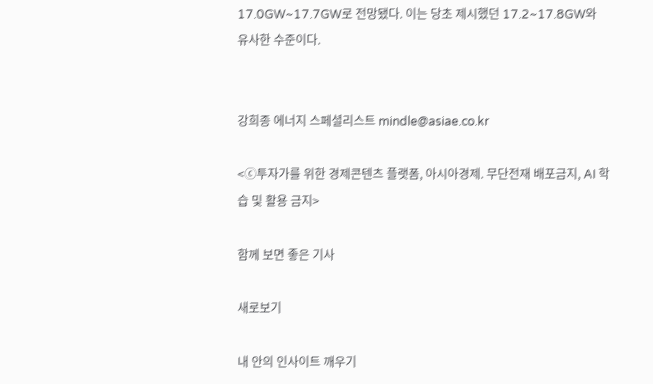17.0GW~17.7GW로 전망됐다. 이는 당초 제시했던 17.2~17.8GW와 유사한 수준이다.


강희종 에너지 스페셜리스트 mindle@asiae.co.kr

<ⓒ투자가를 위한 경제콘텐츠 플랫폼, 아시아경제. 무단전재 배포금지, AI 학습 및 활용 금지>

함께 보면 좋은 기사

새로보기

내 안의 인사이트 깨우기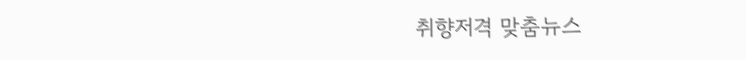취향저격 맞춤뉴스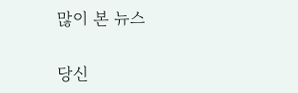많이 본 뉴스

당신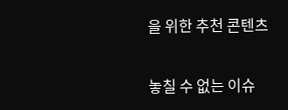을 위한 추천 콘텐츠

놓칠 수 없는 이슈